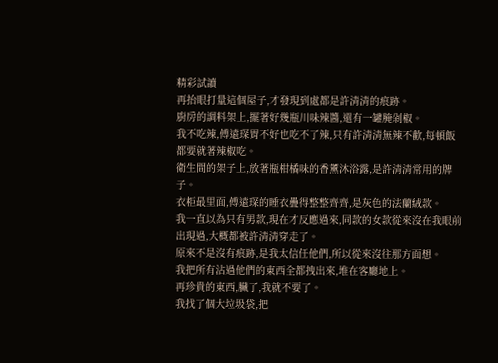精彩試讀
再抬眼打量這個屋子,才發現到處都是許清清的痕跡。
廚房的調料架上,擺著好幾瓶川味辣醬,還有一罐腌剁椒。
我不吃辣,傅遠琛胃不好也吃不了辣,只有許清清無辣不歡,每頓飯都要就著辣椒吃。
衛生間的架子上,放著瓶柑橘味的香薰沐浴露,是許清清常用的牌子。
衣柜最里面,傅遠琛的睡衣疊得整整齊齊,是灰色的法蘭絨款。
我一直以為只有男款,現在才反應過來,同款的女款從來沒在我眼前出現過,大概都被許清清穿走了。
原來不是沒有痕跡,是我太信任他們,所以從來沒往那方面想。
我把所有沾過他們的東西全都拽出來,堆在客廳地上。
再珍貴的東西,臟了,我就不要了。
我找了個大垃圾袋,把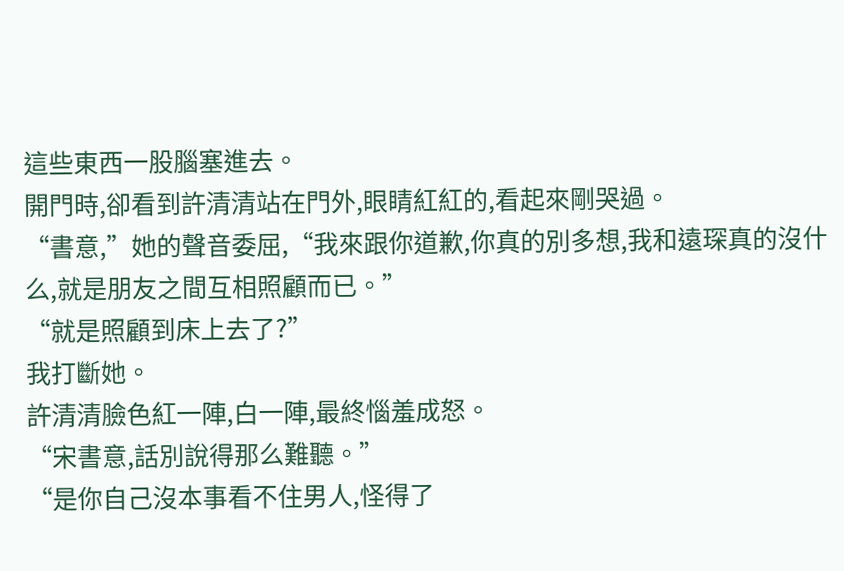這些東西一股腦塞進去。
開門時,卻看到許清清站在門外,眼睛紅紅的,看起來剛哭過。
“書意,”她的聲音委屈,“我來跟你道歉,你真的別多想,我和遠琛真的沒什么,就是朋友之間互相照顧而已。”
“就是照顧到床上去了?”
我打斷她。
許清清臉色紅一陣,白一陣,最終惱羞成怒。
“宋書意,話別說得那么難聽。”
“是你自己沒本事看不住男人,怪得了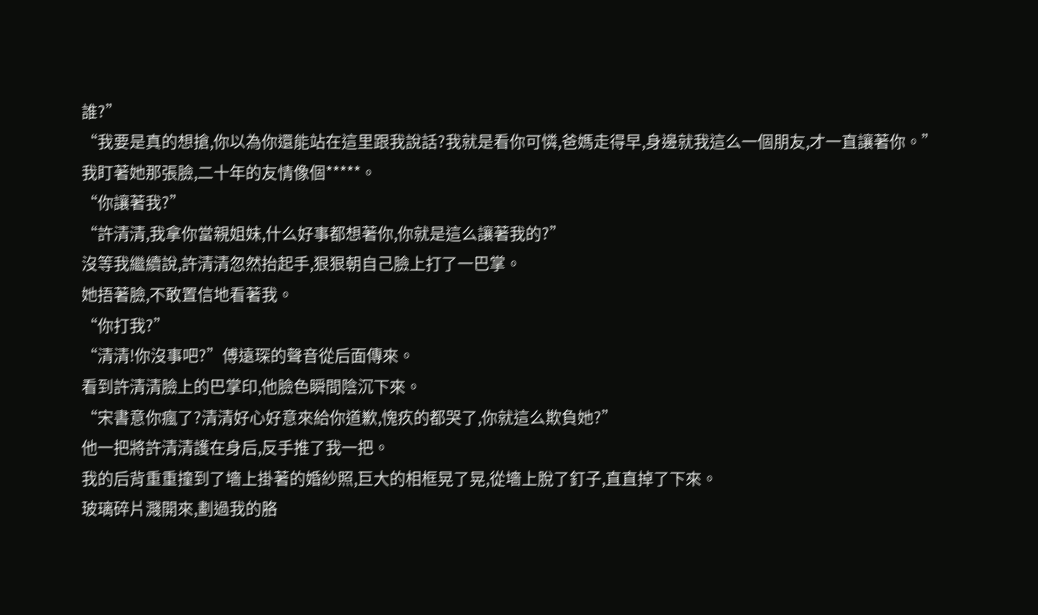誰?”
“我要是真的想搶,你以為你還能站在這里跟我說話?我就是看你可憐,爸媽走得早,身邊就我這么一個朋友,才一直讓著你。”
我盯著她那張臉,二十年的友情像個*****。
“你讓著我?”
“許清清,我拿你當親姐妹,什么好事都想著你,你就是這么讓著我的?”
沒等我繼續說,許清清忽然抬起手,狠狠朝自己臉上打了一巴掌。
她捂著臉,不敢置信地看著我。
“你打我?”
“清清!你沒事吧?”傅遠琛的聲音從后面傳來。
看到許清清臉上的巴掌印,他臉色瞬間陰沉下來。
“宋書意你瘋了?清清好心好意來給你道歉,愧疚的都哭了,你就這么欺負她?”
他一把將許清清護在身后,反手推了我一把。
我的后背重重撞到了墻上掛著的婚紗照,巨大的相框晃了晃,從墻上脫了釘子,直直掉了下來。
玻璃碎片濺開來,劃過我的胳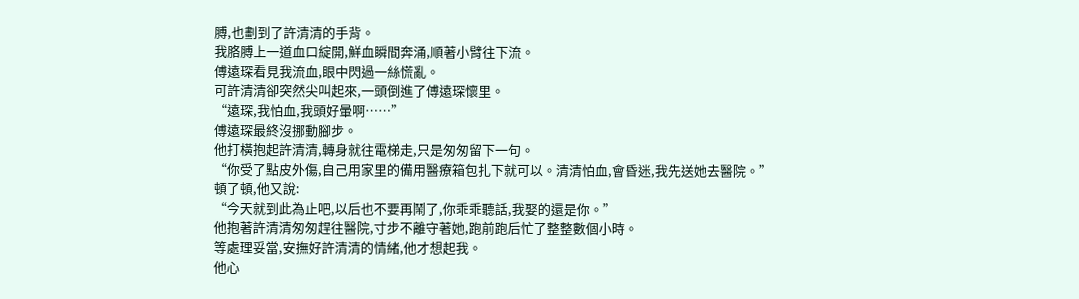膊,也劃到了許清清的手背。
我胳膊上一道血口綻開,鮮血瞬間奔涌,順著小臂往下流。
傅遠琛看見我流血,眼中閃過一絲慌亂。
可許清清卻突然尖叫起來,一頭倒進了傅遠琛懷里。
“遠琛,我怕血,我頭好暈啊……”
傅遠琛最終沒挪動腳步。
他打橫抱起許清清,轉身就往電梯走,只是匆匆留下一句。
“你受了點皮外傷,自己用家里的備用醫療箱包扎下就可以。清清怕血,會昏迷,我先送她去醫院。”
頓了頓,他又說:
“今天就到此為止吧,以后也不要再鬧了,你乖乖聽話,我娶的還是你。”
他抱著許清清匆匆趕往醫院,寸步不離守著她,跑前跑后忙了整整數個小時。
等處理妥當,安撫好許清清的情緒,他才想起我。
他心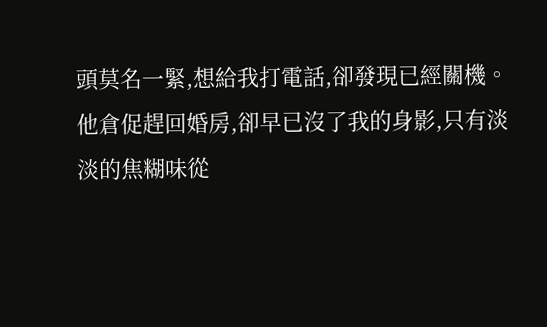頭莫名一緊,想給我打電話,卻發現已經關機。
他倉促趕回婚房,卻早已沒了我的身影,只有淡淡的焦糊味從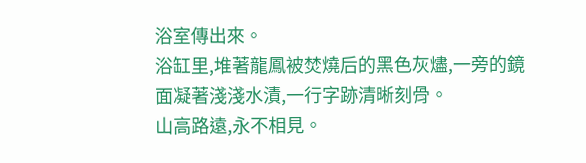浴室傳出來。
浴缸里,堆著龍鳳被焚燒后的黑色灰燼,一旁的鏡面凝著淺淺水漬,一行字跡清晰刻骨。
山高路遠,永不相見。